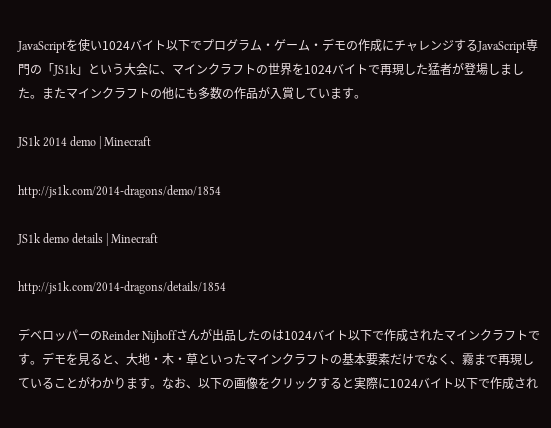JavaScriptを使い1024バイト以下でプログラム・ゲーム・デモの作成にチャレンジするJavaScript専門の「JS1k」という大会に、マインクラフトの世界を1024バイトで再現した猛者が登場しました。またマインクラフトの他にも多数の作品が入賞しています。

JS1k 2014 demo | Minecraft

http://js1k.com/2014-dragons/demo/1854

JS1k demo details | Minecraft

http://js1k.com/2014-dragons/details/1854

デベロッパーのReinder Nijhoffさんが出品したのは1024バイト以下で作成されたマインクラフトです。デモを見ると、大地・木・草といったマインクラフトの基本要素だけでなく、霧まで再現していることがわかります。なお、以下の画像をクリックすると実際に1024バイト以下で作成され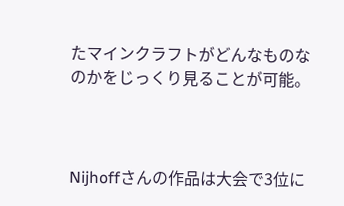たマインクラフトがどんなものなのかをじっくり見ることが可能。



Nijhoffさんの作品は大会で3位に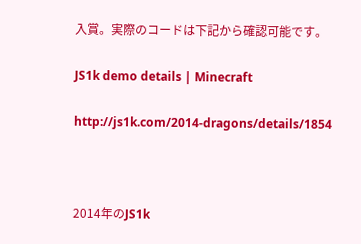入賞。実際のコードは下記から確認可能です。

JS1k demo details | Minecraft

http://js1k.com/2014-dragons/details/1854



2014年のJS1k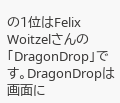の1位はFelix Woitzelさんの「DragonDrop」です。DragonDropは画面に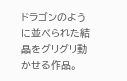ドラゴンのように並べられた結晶をグリグリ動かせる作品。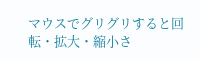マウスでグリグリすると回転・拡大・縮小さ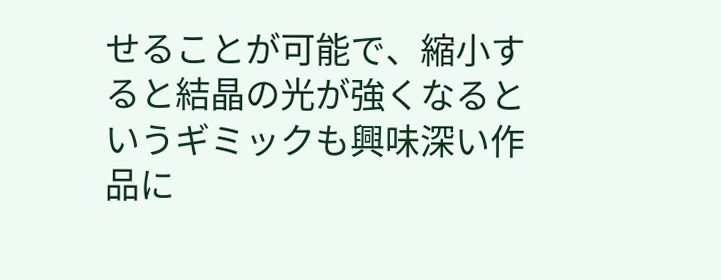せることが可能で、縮小すると結晶の光が強くなるというギミックも興味深い作品に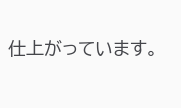仕上がっています。